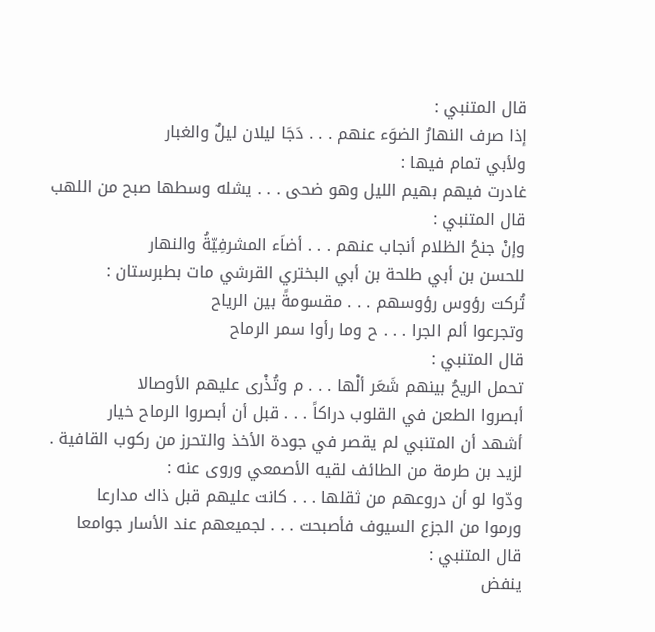قال المتنبي :
إذا صرف النهارُ الضوَء عنهم . . . دَجَا ليلان ليلٌ والغبار
ولأبي تمام فيها :
غادرت فيهم بهيم الليل وهو ضحى . . . يشله وسطها صبح من اللهب
قال المتنبي :
وإنْ جنحُ الظلام أنجاب عنهم . . . أضاَء المشرفِيّةُ والنهار
للحسن بن أبي طلحة بن أبي البختري القرشي مات بطبرستان :
تُركت رؤوس رؤوسهم . . . مقسومةً بين الرياح
وتجرعوا ألم الجرا . . . ح وما رأوا سمر الرماح
قال المتنبي :
تحمل الريحُ بينهم شَعَر ألْها . . . م وتُذْرى عليهم الأوصالا
أبصروا الطعن في القلوب دراكاً . . . قبل أن أبصروا الرماح خيار
أشهد أن المتنبي لم يقصر في جودة الأخذ والتحرز من ركوب القافية .
لزيد بن طرمة من الطائف لقيه الأصمعي وروى عنه :
ودّوا لو أن دروعهم من ثقلها . . . كانت عليهم قبل ذاك مدارعا
ورموا من الجزع السيوف فأصبحت . . . لجميعهم عند الأسار جوامعا
قال المتنبي :
ينفض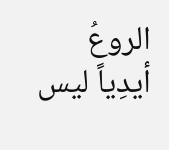الروعُ أيدِياً ليس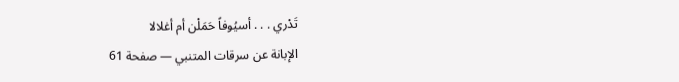تَدْري . . . أسيُوفاً حَمَلْن أم أغلالا
الإبانة عن سرقات المتنبي — صفحة 61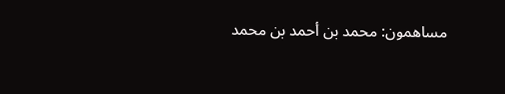مساهمون: محمد بن أحمد بن محمد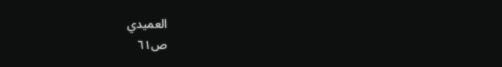العميدي
ص٦١